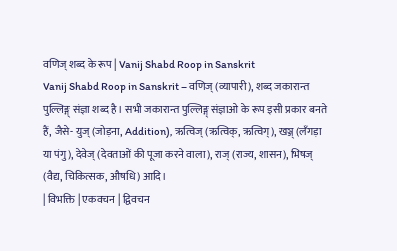वणिज् शब्द के रूप | Vanij Shabd Roop in Sanskrit
Vanij Shabd Roop in Sanskrit – वणिज् (व्यापारी), शब्द जकारान्त पुल्लिङ्ग् संज्ञा शब्द है। सभी जकारान्त पुल्लिङ्ग् संज्ञाओ के रूप इसी प्रकार बनते हैं, जैसे- युज् (जोड़ना, Addition), ऋत्विज् (ऋत्विक्, ऋत्विग्), खञ्ज् (लँगड़ा या पंगु), देवेज् (देवताओं की पूजा करने वाला), राज् (राज्य, शासन), भिषज् (वैद्य, चिकित्सक, औषधि) आदि।
| विभक्ति | एकवचन | द्विवचन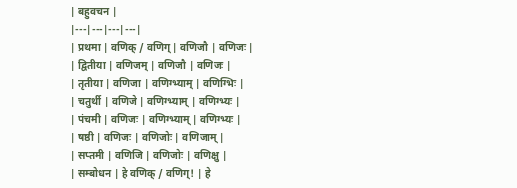| बहुवचन |
|---|---|---|---|
| प्रथमा | वणिक् / वणिग् | वणिजौ | वणिजः |
| द्वितीया | वणिजम् | वणिजौ | वणिजः |
| तृतीया | वणिजा | वणिग्भ्याम् | वणिग्भिः |
| चतुर्थी | वणिजे | वणिग्भ्याम् | वणिग्भ्यः |
| पंचमी | वणिजः | वणिग्भ्याम् | वणिग्भ्यः |
| षष्ठी | वणिजः | वणिजोः | वणिजाम् |
| सप्तमी | वणिजि | वणिजोः | वणिक्षु |
| सम्बोधन | हे वणिक् / वणिग्! | हे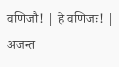वणिजौ! | हे वणिजः! |
अजन्त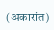(अकारांत)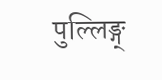पुल्लिङ्ग्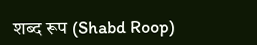शब्द रूप (Shabd Roop)